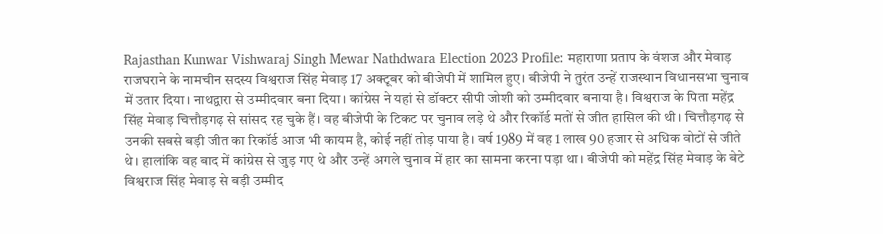Rajasthan Kunwar Vishwaraj Singh Mewar Nathdwara Election 2023 Profile: महाराणा प्रताप के वंशज और मेवाड़ राजघराने के नामचीन सदस्य विश्वराज सिंह मेवाड़ 17 अक्टूबर को बीजेपी में शामिल हुए। बीजेपी ने तुरंत उन्हें राजस्थान विधानसभा चुनाव में उतार दिया। नाथद्वारा से उम्मीदवार बना दिया। कांग्रेस ने यहां से डॉक्टर सीपी जोशी को उम्मीदवार बनाया है। विश्वराज के पिता महेंद्र सिंह मेवाड़ चित्तौड़गढ़ से सांसद रह चुके हैं। वह बीजेपी के टिकट पर चुनाव लड़े थे और रिकॉर्ड मतों से जीत हासिल की थी। चित्तौड़गढ़ से उनकी सबसे बड़ी जीत का रिकॉर्ड आज भी कायम है, कोई नहीं तोड़ पाया है। वर्ष 1989 में वह 1 लाख 90 हजार से अधिक वोटों से जीते थे। हालांकि वह बाद में कांग्रेस से जुड़ गए थे और उन्हें अगले चुनाव में हार का सामना करना पड़ा था। बीजेपी को महेंद्र सिंह मेवाड़ के बेटे विश्वराज सिंह मेवाड़ से बड़ी उम्मीद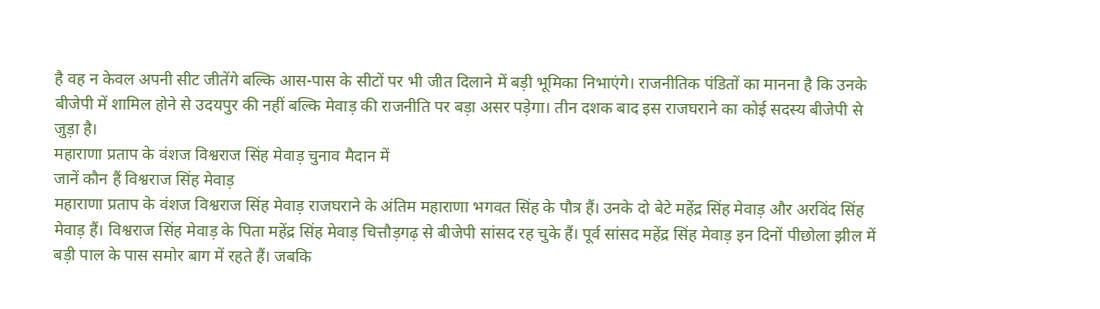है वह न केवल अपनी सीट जीतेंगे बल्कि आस-पास के सीटों पर भी जीत दिलाने में बड़ी भूमिका निभाएंगे। राजनीतिक पंडितों का मानना है कि उनके बीजेपी में शामिल होने से उदयपुर की नहीं बल्कि मेवाड़ की राजनीति पर बड़ा असर पड़ेगा। तीन दशक बाद इस राजघराने का कोई सदस्य बीजेपी से जुड़ा है।
महाराणा प्रताप के वंशज विश्वराज सिंह मेवाड़ चुनाव मैदान में
जानें कौन हैं विश्वराज सिंह मेवाड़
महाराणा प्रताप के वंशज विश्वराज सिंह मेवाड़ राजघराने के अंतिम महाराणा भगवत सिंह के पौत्र हैं। उनके दो बेटे महेंद्र सिंह मेवाड़ और अरविंद सिंह मेवाड़ हैं। विश्वराज सिंह मेवाड़ के पिता महेंद्र सिंह मेवाड़ चित्तौड़गढ़ से बीजेपी सांसद रह चुके हैं। पूर्व सांसद महेंद्र सिंह मेवाड़ इन दिनों पीछोला झील में बड़ी पाल के पास समोर बाग में रहते हैं। जबकि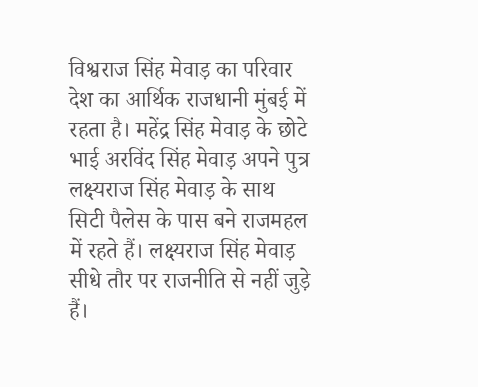विश्वराज सिंह मेवाड़ का परिवार देश का आर्थिक राजधानी मुंबई में रहता है। महेंद्र सिंह मेवाड़ के छोटे भाई अरविंद सिंह मेवाड़ अपने पुत्र लक्ष्यराज सिंह मेवाड़ के साथ सिटी पैलेस के पास बने राजमहल में रहते हैं। लक्ष्यराज सिंह मेवाड़ सीधे तौर पर राजनीति से नहीं जुड़े हैं।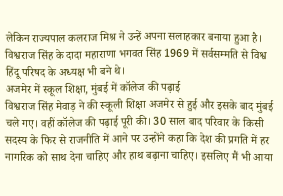लेकिन राज्यपाल कलराज मिश्र ने उन्हें अपना सलाहकार बनाया हुआ है। विश्वराज सिंह के दादा महाराणा भगवत सिंह 1969 में सर्वसम्मति से विश्व हिंदू परिषद के अध्यक्ष भी बने थे।
अजमेर में स्कूल शिक्षा, मुंबई में कॉलेज की पढ़ाई
विश्वराज सिंह मेवाड़ ने की स्कूली शिक्षा अजमेर से हुई और इसके बाद मुंबई चले गए। वहीं कॉलेज की पढ़ाई पूरी की। 30 साल बाद परिवार के किसी सदस्य के फिर से राजनीति में आने पर उन्होंने कहा कि देश की प्रगति में हर नागरिक को साथ देना चाहिए और हाथ बढ़ाना चाहिए। इसलिए मैं भी आया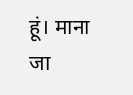हूं। माना जा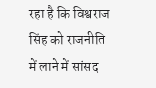रहा है कि विश्वराज सिंह को राजनीति में लाने में सांसद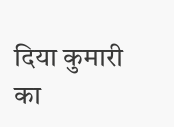दिया कुमारी का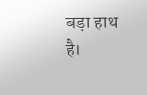बड़ा हाथ है।